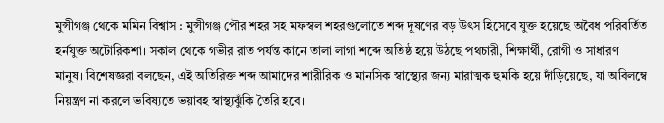মুন্সীগঞ্জ থেকে মমিন বিশ্বাস : মুন্সীগঞ্জ পৌর শহর সহ মফস্বল শহরগুলোতে শব্দ দূষণের বড় উৎস হিসেবে যুক্ত হয়েছে অবৈধ পরিবর্তিত হর্নযুক্ত অটোরিকশা। সকাল থেকে গভীর রাত পর্যন্ত কানে তালা লাগা শব্দে অতিষ্ঠ হয়ে উঠছে পথচারী, শিক্ষার্থী, রোগী ও সাধারণ মানুষ। বিশেষজ্ঞরা বলছেন, এই অতিরিক্ত শব্দ আমাদের শারীরিক ও মানসিক স্বাস্থ্যের জন্য মারাত্মক হুমকি হয়ে দাঁড়িয়েছে, যা অবিলম্বে নিয়ন্ত্রণ না করলে ভবিষ্যতে ভয়াবহ স্বাস্থ্যঝুঁকি তৈরি হবে।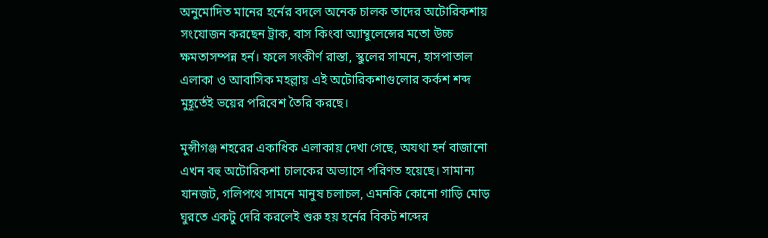অনুমোদিত মানের হর্নের বদলে অনেক চালক তাদের অটোরিকশায় সংযোজন করছেন ট্রাক, বাস কিংবা অ্যাম্বুলেন্সের মতো উচ্চ ক্ষমতাসম্পন্ন হর্ন। ফলে সংকীর্ণ রাস্তা, স্কুলের সামনে, হাসপাতাল এলাকা ও আবাসিক মহল্লায় এই অটোরিকশাগুলোর কর্কশ শব্দ মুহূর্তেই ভয়ের পরিবেশ তৈরি করছে।

মুন্সীগঞ্জ শহরের একাধিক এলাকায় দেখা গেছে, অযথা হর্ন বাজানো এখন বহু অটোরিকশা চালকের অভ্যাসে পরিণত হয়েছে। সামান্য যানজট, গলিপথে সামনে মানুষ চলাচল, এমনকি কোনো গাড়ি মোড় ঘুরতে একটু দেরি করলেই শুরু হয় হর্নের বিকট শব্দের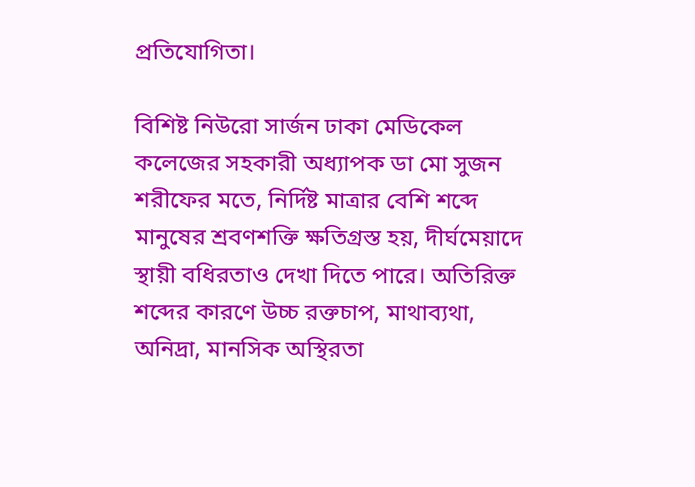প্রতিযোগিতা।

বিশিষ্ট নিউরো সার্জন ঢাকা মেডিকেল কলেজের সহকারী অধ্যাপক ডা মো সুজন শরীফের মতে, নির্দিষ্ট মাত্রার বেশি শব্দে মানুষের শ্রবণশক্তি ক্ষতিগ্রস্ত হয়, দীর্ঘমেয়াদে স্থায়ী বধিরতাও দেখা দিতে পারে। অতিরিক্ত শব্দের কারণে উচ্চ রক্তচাপ, মাথাব্যথা, অনিদ্রা, মানসিক অস্থিরতা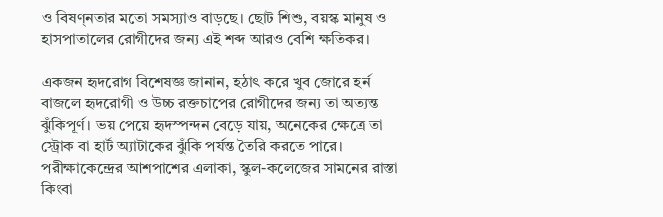ও বিষণ্নতার মতো সমস্যাও বাড়ছে। ছোট শিশু, বয়স্ক মানুষ ও হাসপাতালের রোগীদের জন্য এই শব্দ আরও বেশি ক্ষতিকর।

একজন হৃদরোগ বিশেষজ্ঞ জানান, হঠাৎ করে খুব জোরে হর্ন বাজলে হৃদরোগী ও উচ্চ রক্তচাপের রোগীদের জন্য তা অত্যন্ত ঝুঁকিপূর্ণ। ভয় পেয়ে হৃদস্পন্দন বেড়ে যায়, অনেকের ক্ষেত্রে তা স্ট্রোক বা হার্ট অ্যাটাকের ঝুঁকি পর্যন্ত তৈরি করতে পারে। পরীক্ষাকেন্দ্রের আশপাশের এলাকা, স্কুল-কলেজের সামনের রাস্তা কিংবা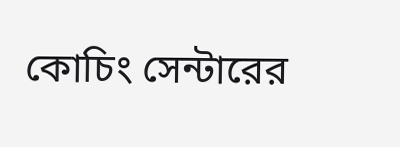কোচিং সেন্টারের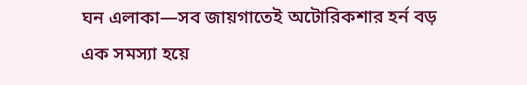ঘন এলাকা—সব জায়গাতেই অটোরিকশার হর্ন বড় এক সমস্যা হয়ে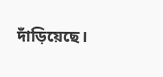দাঁড়িয়েছে।